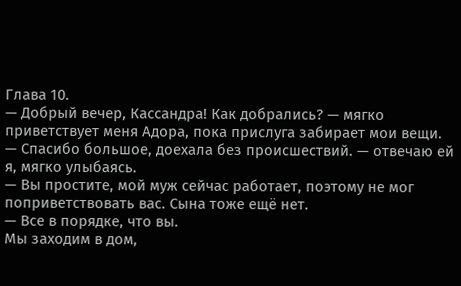Глава 10.
— Добрый вечер, Кассандра! Как добрались? — мягко приветствует меня Адора, пока прислуга забирает мои вещи.
— Спасибо большое, доехала без происшествий. — отвечаю ей я, мягко улыбаясь.
— Вы простите, мой муж сейчас работает, поэтому не мог поприветствовать вас. Сына тоже ещё нет.
— Все в порядке, что вы.
Мы заходим в дом,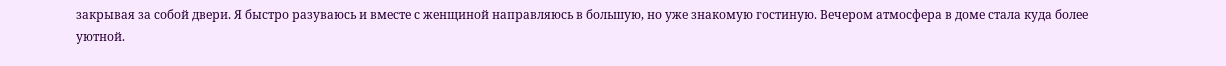закрывая за собой двери. Я быстро разуваюсь и вместе с женщиной направляюсь в большую, но уже знакомую гостиную. Вечером атмосфера в доме стала куда более уютной.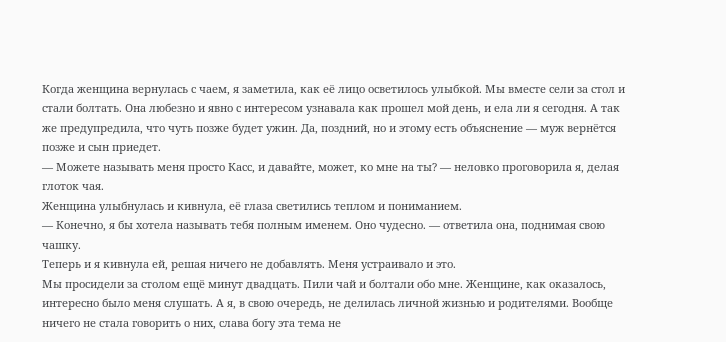Когда женщина вернулась с чаем, я заметила, как её лицо осветилось улыбкой. Мы вместе сели за стол и стали болтать. Она любезно и явно с интересом узнавала как прошел мой день, и ела ли я сегодня. А так же предупредила, что чуть позже будет ужин. Да, поздний, но и этому есть объяснение — муж вернётся позже и сын приедет.
— Можете называть меня просто Касс, и давайте, может, ко мне на ты? — неловко проговорила я, делая глоток чая.
Женщина улыбнулась и кивнула, её глаза светились теплом и пониманием.
— Конечно, я бы хотела называть тебя полным именем. Оно чудесно. — ответила она, поднимая свою чашку.
Теперь и я кивнула ей, решая ничего не добавлять. Меня устраивало и это.
Мы просидели за столом ещё минут двадцать. Пили чай и болтали обо мне. Женщине, как оказалось, интересно было меня слушать. А я, в свою очередь, не делилась личной жизнью и родителями. Вообще ничего не стала говорить о них, слава богу эта тема не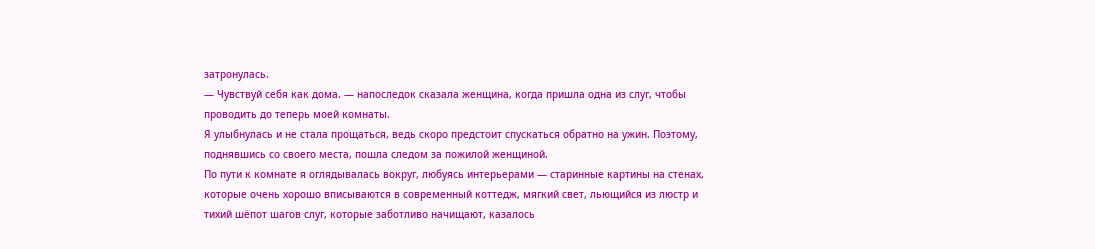затронулась.
— Чувствуй себя как дома. — напоследок сказала женщина, когда пришла одна из слуг, чтобы проводить до теперь моей комнаты.
Я улыбнулась и не стала прощаться, ведь скоро предстоит спускаться обратно на ужин. Поэтому, поднявшись со своего места, пошла следом за пожилой женщиной.
По пути к комнате я оглядывалась вокруг, любуясь интерьерами — старинные картины на стенах, которые очень хорошо вписываются в современный коттедж, мягкий свет, льющийся из люстр и тихий шёпот шагов слуг, которые заботливо начищают, казалось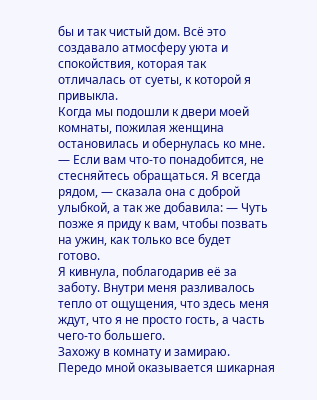бы и так чистый дом. Всё это создавало атмосферу уюта и спокойствия, которая так отличалась от суеты, к которой я привыкла.
Когда мы подошли к двери моей комнаты, пожилая женщина остановилась и обернулась ко мне.
— Если вам что-то понадобится, не стесняйтесь обращаться. Я всегда рядом, — сказала она с доброй улыбкой, а так же добавила: — Чуть позже я приду к вам, чтобы позвать на ужин, как только все будет готово.
Я кивнула, поблагодарив её за заботу. Внутри меня разливалось тепло от ощущения, что здесь меня ждут, что я не просто гость, а часть чего-то большего.
Захожу в комнату и замираю. Передо мной оказывается шикарная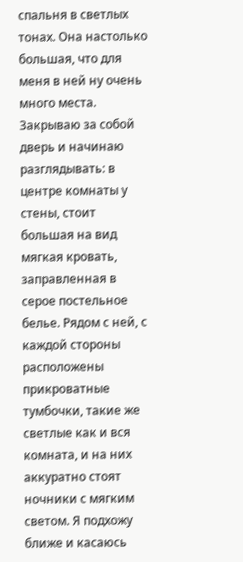спальня в светлых тонах. Она настолько большая, что для меня в ней ну очень много места. Закрываю за собой дверь и начинаю разглядывать: в центре комнаты у стены, стоит большая на вид мягкая кровать, заправленная в серое постельное белье. Рядом с ней, с каждой стороны расположены прикроватные тумбочки, такие же светлые как и вся комната, и на них аккуратно стоят ночники с мягким светом. Я подхожу ближе и касаюсь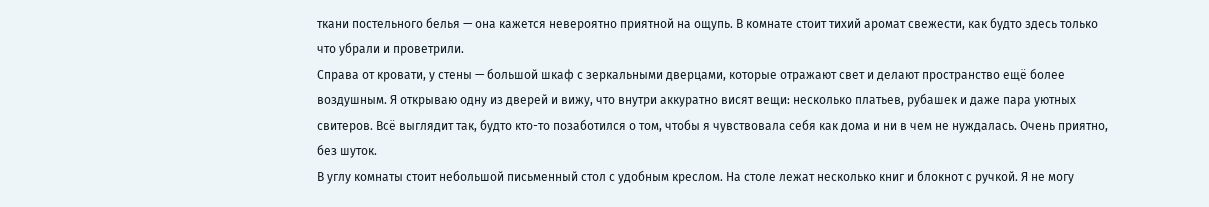ткани постельного белья — она кажется невероятно приятной на ощупь. В комнате стоит тихий аромат свежести, как будто здесь только что убрали и проветрили.
Справа от кровати, у стены — большой шкаф с зеркальными дверцами, которые отражают свет и делают пространство ещё более воздушным. Я открываю одну из дверей и вижу, что внутри аккуратно висят вещи: несколько платьев, рубашек и даже пара уютных свитеров. Всё выглядит так, будто кто-то позаботился о том, чтобы я чувствовала себя как дома и ни в чем не нуждалась. Очень приятно, без шуток.
В углу комнаты стоит небольшой письменный стол с удобным креслом. На столе лежат несколько книг и блокнот с ручкой. Я не могу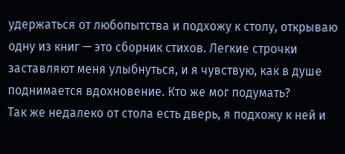удержаться от любопытства и подхожу к столу, открываю одну из книг — это сборник стихов. Легкие строчки заставляют меня улыбнуться, и я чувствую, как в душе поднимается вдохновение. Кто же мог подумать?
Так же недалеко от стола есть дверь, я подхожу к ней и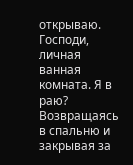открываю. Господи, личная ванная комната. Я в раю?
Возвращаясь в спальню и закрывая за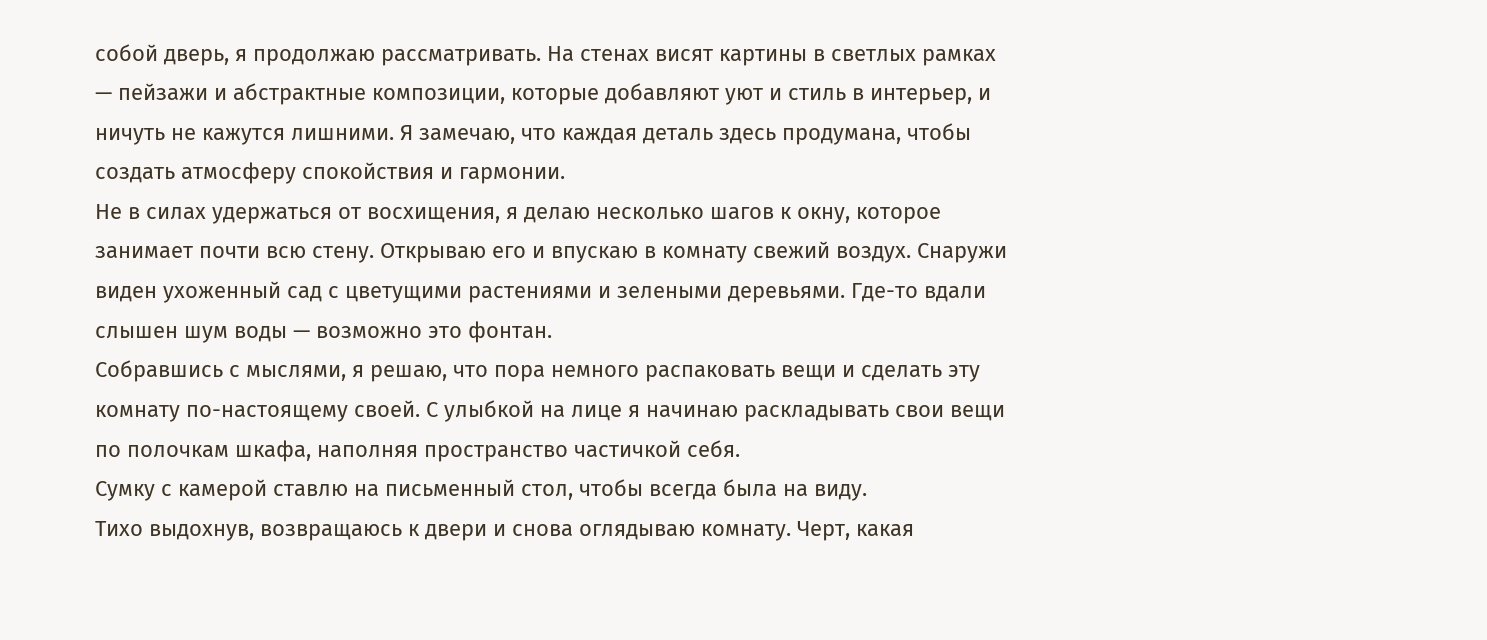собой дверь, я продолжаю рассматривать. На стенах висят картины в светлых рамках — пейзажи и абстрактные композиции, которые добавляют уют и стиль в интерьер, и ничуть не кажутся лишними. Я замечаю, что каждая деталь здесь продумана, чтобы создать атмосферу спокойствия и гармонии.
Не в силах удержаться от восхищения, я делаю несколько шагов к окну, которое занимает почти всю стену. Открываю его и впускаю в комнату свежий воздух. Снаружи виден ухоженный сад с цветущими растениями и зелеными деревьями. Где-то вдали слышен шум воды — возможно это фонтан.
Собравшись с мыслями, я решаю, что пора немного распаковать вещи и сделать эту комнату по-настоящему своей. С улыбкой на лице я начинаю раскладывать свои вещи по полочкам шкафа, наполняя пространство частичкой себя.
Сумку с камерой ставлю на письменный стол, чтобы всегда была на виду.
Тихо выдохнув, возвращаюсь к двери и снова оглядываю комнату. Черт, какая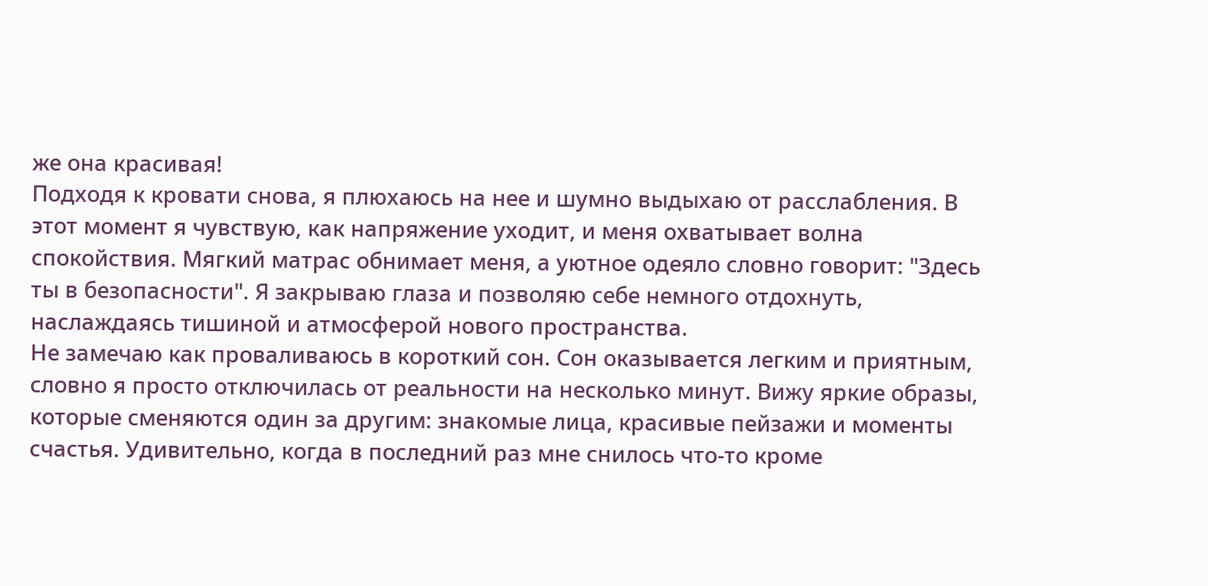же она красивая!
Подходя к кровати снова, я плюхаюсь на нее и шумно выдыхаю от расслабления. В этот момент я чувствую, как напряжение уходит, и меня охватывает волна спокойствия. Мягкий матрас обнимает меня, а уютное одеяло словно говорит: "Здесь ты в безопасности". Я закрываю глаза и позволяю себе немного отдохнуть, наслаждаясь тишиной и атмосферой нового пространства.
Не замечаю как проваливаюсь в короткий сон. Сон оказывается легким и приятным, словно я просто отключилась от реальности на несколько минут. Вижу яркие образы, которые сменяются один за другим: знакомые лица, красивые пейзажи и моменты счастья. Удивительно, когда в последний раз мне снилось что-то кроме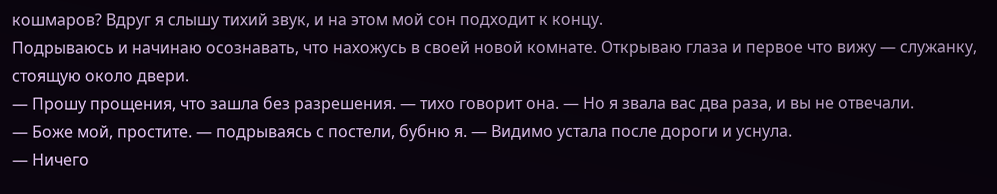кошмаров? Вдруг я слышу тихий звук, и на этом мой сон подходит к концу.
Подрываюсь и начинаю осознавать, что нахожусь в своей новой комнате. Открываю глаза и первое что вижу — служанку, стоящую около двери.
— Прошу прощения, что зашла без разрешения. — тихо говорит она. — Но я звала вас два раза, и вы не отвечали.
— Боже мой, простите. — подрываясь с постели, бубню я. — Видимо устала после дороги и уснула.
— Ничего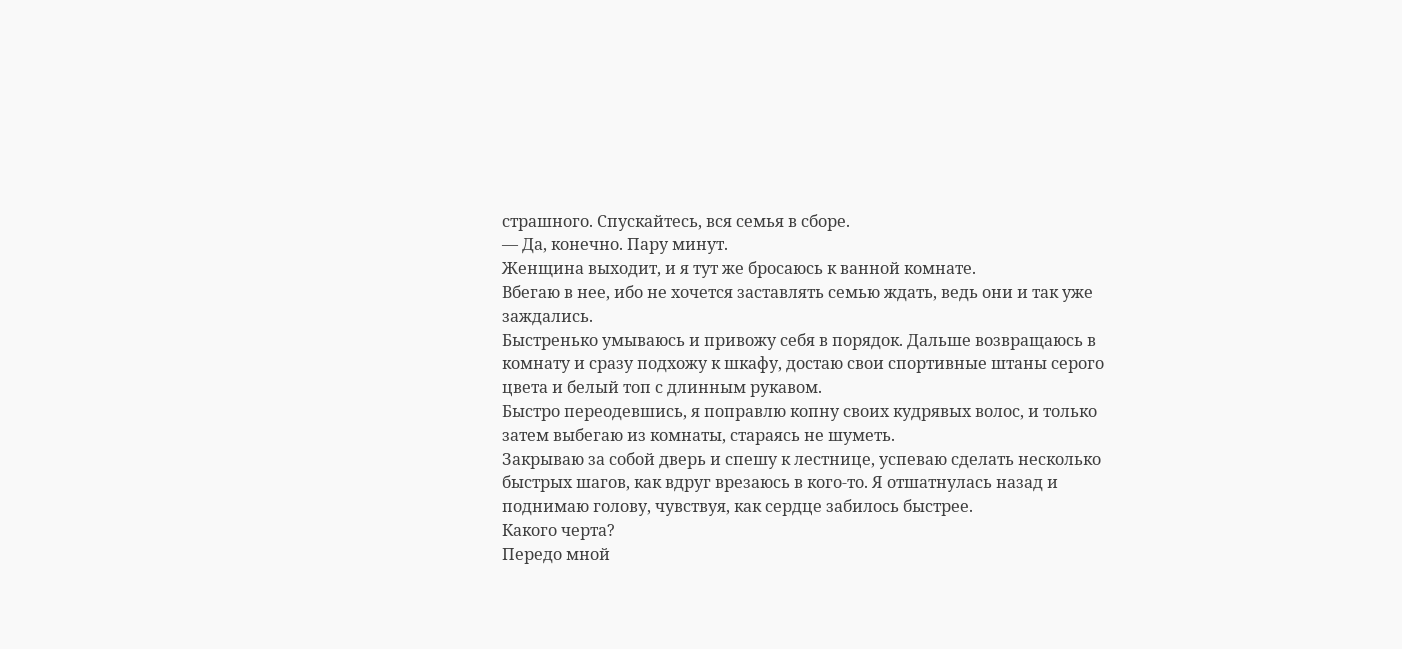страшного. Спускайтесь, вся семья в сборе.
— Да, конечно. Пару минут.
Женщина выходит, и я тут же бросаюсь к ванной комнате.
Вбегаю в нее, ибо не хочется заставлять семью ждать, ведь они и так уже заждались.
Быстренько умываюсь и привожу себя в порядок. Дальше возвращаюсь в комнату и сразу подхожу к шкафу, достаю свои спортивные штаны серого цвета и белый топ с длинным рукавом.
Быстро переодевшись, я поправлю копну своих кудрявых волос, и только затем выбегаю из комнаты, стараясь не шуметь.
Закрываю за собой дверь и спешу к лестнице, успеваю сделать несколько быстрых шагов, как вдруг врезаюсь в кого-то. Я отшатнулась назад и поднимаю голову, чувствуя, как сердце забилось быстрее.
Какого черта?
Передо мной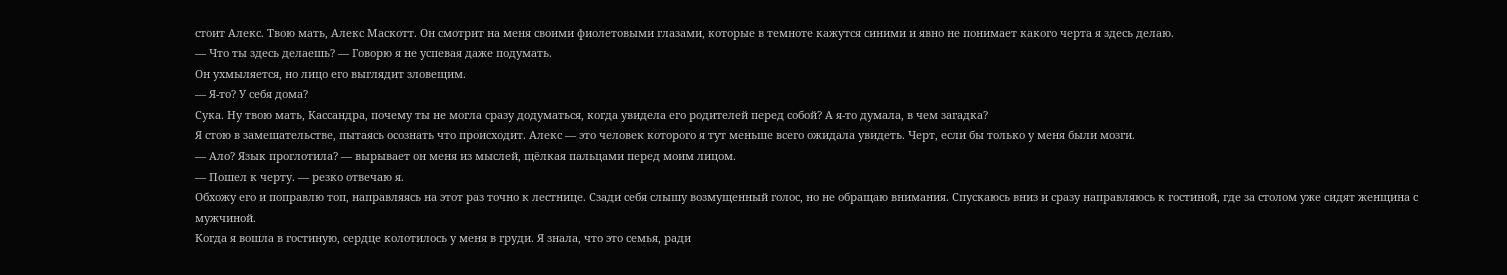стоит Алекс. Твою мать, Алекс Маскотт. Он смотрит на меня своими фиолетовыми глазами, которые в темноте кажутся синими и явно не понимает какого черта я здесь делаю.
— Что ты здесь делаешь? — Говорю я не успевая даже подумать.
Он ухмыляется, но лицо его выглядит зловещим.
— Я-то? У себя дома?
Сука. Ну твою мать, Кассандра, почему ты не могла сразу додуматься, когда увидела его родителей перед собой? А я-то думала, в чем загадка?
Я стою в замешательстве, пытаясь осознать что происходит. Алекс — это человек которого я тут меньше всего ожидала увидеть. Черт, если бы только у меня были мозги.
— Ало? Язык проглотила? — вырывает он меня из мыслей, щёлкая пальцами перед моим лицом.
— Пошел к черту. — резко отвечаю я.
Обхожу его и поправлю топ, направляясь на этот раз точно к лестнице. Сзади себя слышу возмущенный голос, но не обращаю внимания. Спускаюсь вниз и сразу направляюсь к гостиной, где за столом уже сидят женщина с мужчиной.
Когда я вошла в гостиную, сердце колотилось у меня в груди. Я знала, что это семья, ради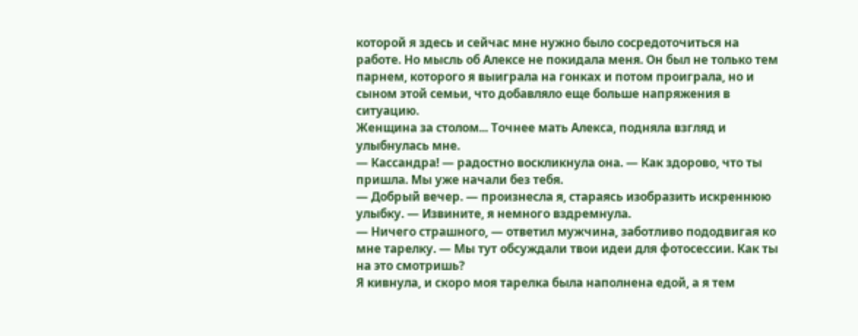которой я здесь и сейчас мне нужно было сосредоточиться на работе. Но мысль об Алексе не покидала меня. Он был не только тем парнем, которого я выиграла на гонках и потом проиграла, но и сыном этой семьи, что добавляло еще больше напряжения в ситуацию.
Женщина за столом... Точнее мать Алекса, подняла взгляд и улыбнулась мне.
— Кассандра! — радостно воскликнула она. — Как здорово, что ты пришла. Мы уже начали без тебя.
— Добрый вечер. — произнесла я, стараясь изобразить искреннюю улыбку. — Извините, я немного вздремнула.
— Ничего страшного, — ответил мужчина, заботливо пододвигая ко мне тарелку. — Мы тут обсуждали твои идеи для фотосессии. Как ты на это смотришь?
Я кивнула, и скоро моя тарелка была наполнена едой, а я тем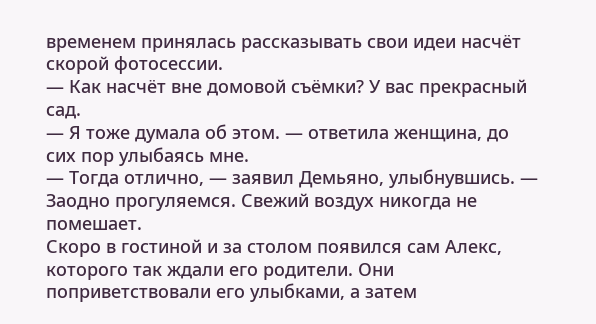временем принялась рассказывать свои идеи насчёт скорой фотосессии.
— Как насчёт вне домовой съёмки? У вас прекрасный сад.
— Я тоже думала об этом. — ответила женщина, до сих пор улыбаясь мне.
— Тогда отлично, — заявил Демьяно, улыбнувшись. — Заодно прогуляемся. Свежий воздух никогда не помешает.
Скоро в гостиной и за столом появился сам Алекс, которого так ждали его родители. Они поприветствовали его улыбками, а затем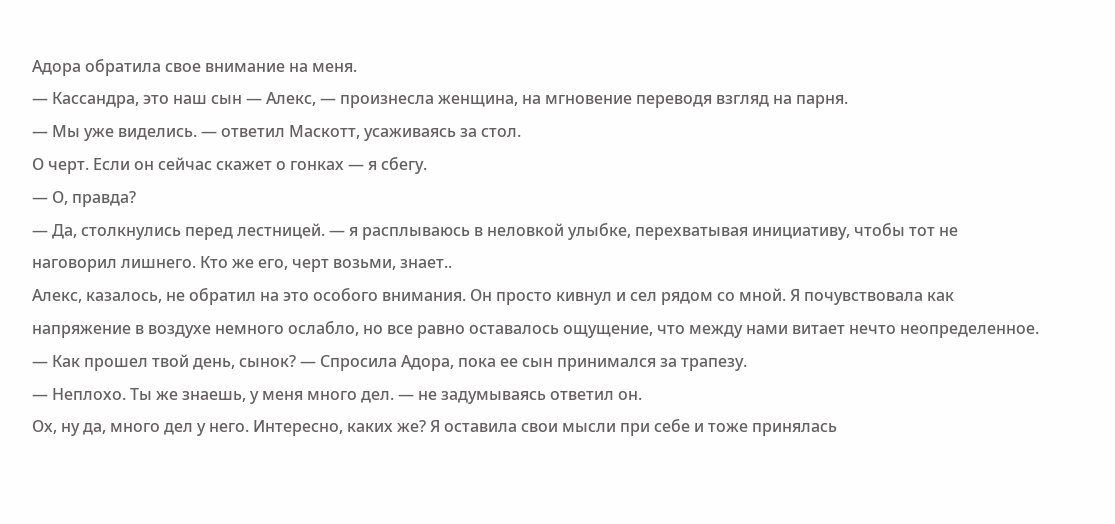Адора обратила свое внимание на меня.
— Кассандра, это наш сын — Алекс, — произнесла женщина, на мгновение переводя взгляд на парня.
— Мы уже виделись. — ответил Маскотт, усаживаясь за стол.
О черт. Если он сейчас скажет о гонках — я сбегу.
— О, правда?
— Да, столкнулись перед лестницей. — я расплываюсь в неловкой улыбке, перехватывая инициативу, чтобы тот не наговорил лишнего. Кто же его, черт возьми, знает..
Алекс, казалось, не обратил на это особого внимания. Он просто кивнул и сел рядом со мной. Я почувствовала как напряжение в воздухе немного ослабло, но все равно оставалось ощущение, что между нами витает нечто неопределенное.
— Как прошел твой день, сынок? — Спросила Адора, пока ее сын принимался за трапезу.
— Неплохо. Ты же знаешь, у меня много дел. — не задумываясь ответил он.
Ох, ну да, много дел у него. Интересно, каких же? Я оставила свои мысли при себе и тоже принялась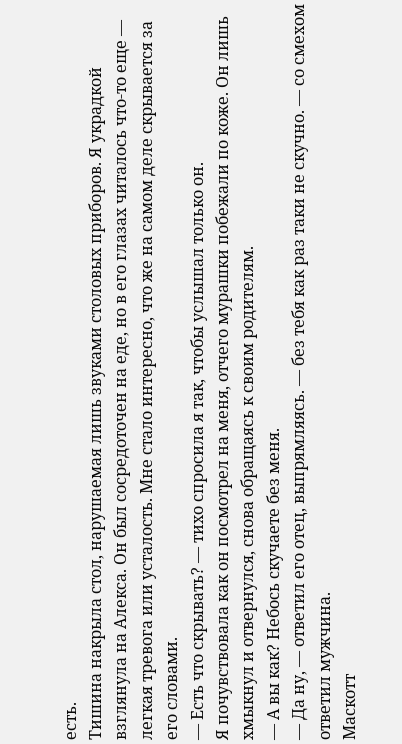есть.
Тишина накрыла стол, нарушаемая лишь звуками столовых приборов. Я украдкой взглянула на Алекса. Он был сосредоточен на еде, но в его глазах читалось что-то еще — легкая тревога или усталость. Мне стало интересно, что же на самом деле скрывается за его словами.
— Есть что скрывать? — тихо спросила я так, чтобы услышал только он.
Я почувствовала как он посмотрел на меня, отчего мурашки побежали по коже. Он лишь хмыкнул и отвернулся, снова обращаясь к своим родителям.
— А вы как? Небось скучаете без меня.
— Да ну, — ответил его отец, выпрямляясь. — без тебя как раз таки не скучно. — со смехом ответил мужчина.
Маскотт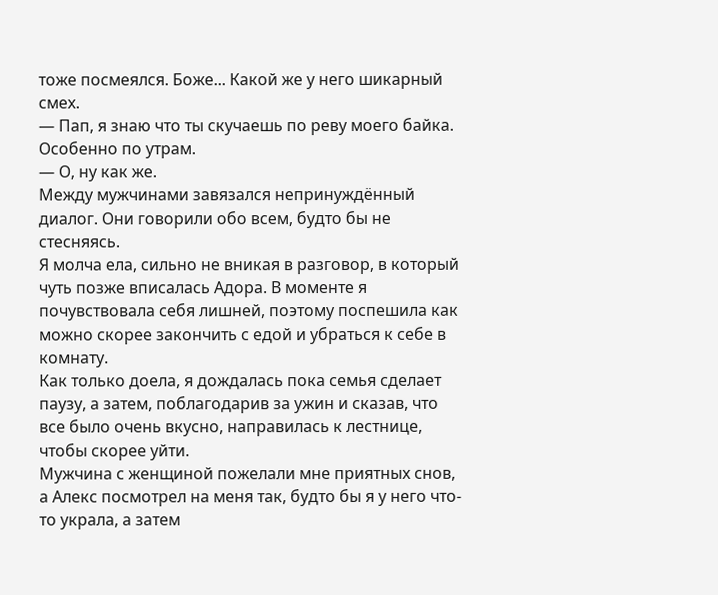тоже посмеялся. Боже... Какой же у него шикарный смех.
— Пап, я знаю что ты скучаешь по реву моего байка. Особенно по утрам.
— О, ну как же.
Между мужчинами завязался непринуждённый диалог. Они говорили обо всем, будто бы не стесняясь.
Я молча ела, сильно не вникая в разговор, в который чуть позже вписалась Адора. В моменте я почувствовала себя лишней, поэтому поспешила как можно скорее закончить с едой и убраться к себе в комнату.
Как только доела, я дождалась пока семья сделает паузу, а затем, поблагодарив за ужин и сказав, что все было очень вкусно, направилась к лестнице, чтобы скорее уйти.
Мужчина с женщиной пожелали мне приятных снов, а Алекс посмотрел на меня так, будто бы я у него что-то украла, а затем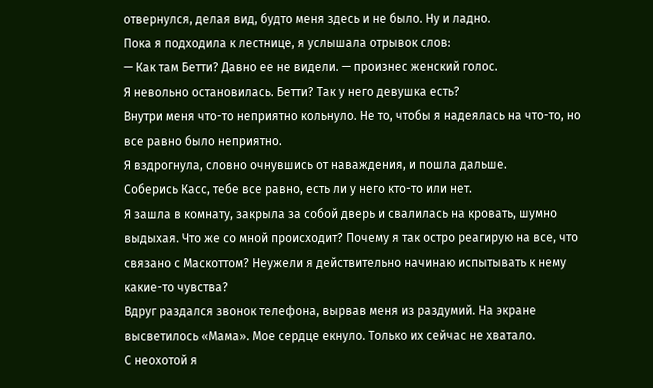отвернулся, делая вид, будто меня здесь и не было. Ну и ладно.
Пока я подходила к лестнице, я услышала отрывок слов:
— Как там Бетти? Давно ее не видели. — произнес женский голос.
Я невольно остановилась. Бетти? Так у него девушка есть?
Внутри меня что-то неприятно кольнуло. Не то, чтобы я надеялась на что-то, но все равно было неприятно.
Я вздрогнула, словно очнувшись от наваждения, и пошла дальше.
Соберись Касс, тебе все равно, есть ли у него кто-то или нет.
Я зашла в комнату, закрыла за собой дверь и свалилась на кровать, шумно выдыхая. Что же со мной происходит? Почему я так остро реагирую на все, что связано с Маскоттом? Неужели я действительно начинаю испытывать к нему какие-то чувства?
Вдруг раздался звонок телефона, вырвав меня из раздумий. На экране высветилось «Мама». Мое сердце екнуло. Только их сейчас не хватало.
С неохотой я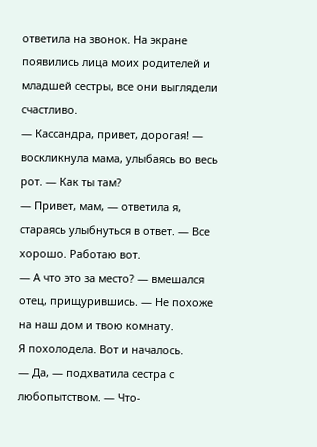ответила на звонок. На экране появились лица моих родителей и младшей сестры, все они выглядели счастливо.
— Кассандра, привет, дорогая! — воскликнула мама, улыбаясь во весь рот. — Как ты там?
— Привет, мам, — ответила я, стараясь улыбнуться в ответ. — Все хорошо. Работаю вот.
— А что это за место? — вмешался отец, прищурившись. — Не похоже на наш дом и твою комнату.
Я похолодела. Вот и началось.
— Да, — подхватила сестра с любопытством. — Что-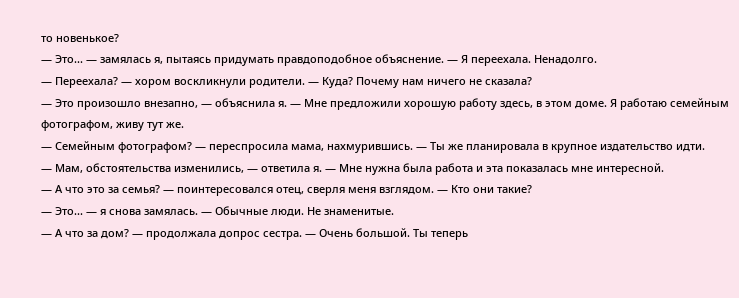то новенькое?
— Это... — замялась я, пытаясь придумать правдоподобное объяснение. — Я переехала. Ненадолго.
— Переехала? — хором воскликнули родители. — Куда? Почему нам ничего не сказала?
— Это произошло внезапно, — объяснила я. — Мне предложили хорошую работу здесь, в этом доме. Я работаю семейным фотографом, живу тут же.
— Семейным фотографом? — переспросила мама, нахмурившись. — Ты же планировала в крупное издательство идти.
— Мам, обстоятельства изменились, — ответила я. — Мне нужна была работа и эта показалась мне интересной.
— А что это за семья? — поинтересовался отец, сверля меня взглядом. — Кто они такие?
— Это... — я снова замялась. — Обычные люди. Не знаменитые.
— А что за дом? — продолжала допрос сестра. — Очень большой. Ты теперь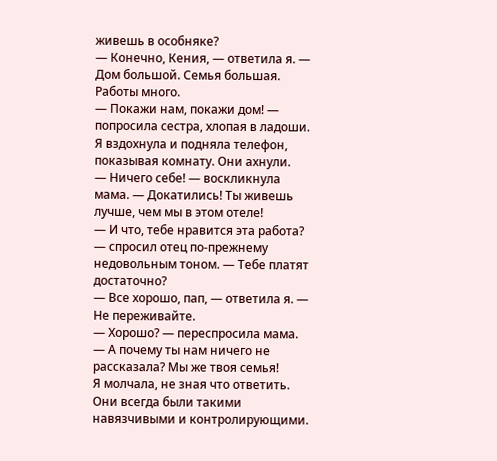живешь в особняке?
— Конечно, Кения, — ответила я. — Дом большой. Семья большая. Работы много.
— Покажи нам, покажи дом! — попросила сестра, хлопая в ладоши.
Я вздохнула и подняла телефон, показывая комнату. Они ахнули.
— Ничего себе! — воскликнула мама. — Докатились! Ты живешь лучше, чем мы в этом отеле!
— И что, тебе нравится эта работа? — спросил отец по-прежнему недовольным тоном. — Тебе платят достаточно?
— Все хорошо, пап, — ответила я. — Не переживайте.
— Хорошо? — переспросила мама. — А почему ты нам ничего не рассказала? Мы же твоя семья!
Я молчала, не зная что ответить. Они всегда были такими навязчивыми и контролирующими.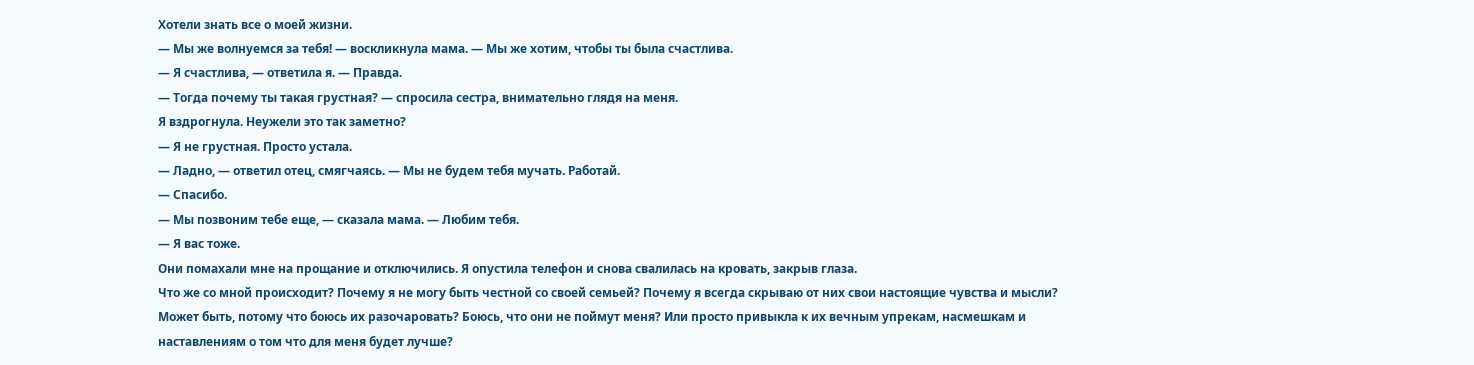Хотели знать все о моей жизни.
— Мы же волнуемся за тебя! — воскликнула мама. — Мы же хотим, чтобы ты была счастлива.
— Я счастлива, — ответила я. — Правда.
— Тогда почему ты такая грустная? — спросила сестра, внимательно глядя на меня.
Я вздрогнула. Неужели это так заметно?
— Я не грустная. Просто устала.
— Ладно, — ответил отец, смягчаясь. — Мы не будем тебя мучать. Работай.
— Спасибо.
— Мы позвоним тебе еще, — сказала мама. — Любим тебя.
— Я вас тоже.
Они помахали мне на прощание и отключились. Я опустила телефон и снова свалилась на кровать, закрыв глаза.
Что же со мной происходит? Почему я не могу быть честной со своей семьей? Почему я всегда скрываю от них свои настоящие чувства и мысли?
Может быть, потому что боюсь их разочаровать? Боюсь, что они не поймут меня? Или просто привыкла к их вечным упрекам, насмешкам и наставлениям о том что для меня будет лучше?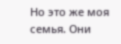Но это же моя семья. Они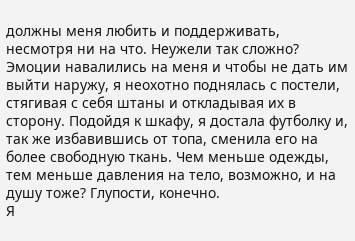должны меня любить и поддерживать, несмотря ни на что. Неужели так сложно?
Эмоции навалились на меня и чтобы не дать им выйти наружу, я неохотно поднялась с постели, стягивая с себя штаны и откладывая их в сторону. Подойдя к шкафу, я достала футболку и, так же избавившись от топа, сменила его на более свободную ткань. Чем меньше одежды, тем меньше давления на тело, возможно, и на душу тоже? Глупости, конечно.
Я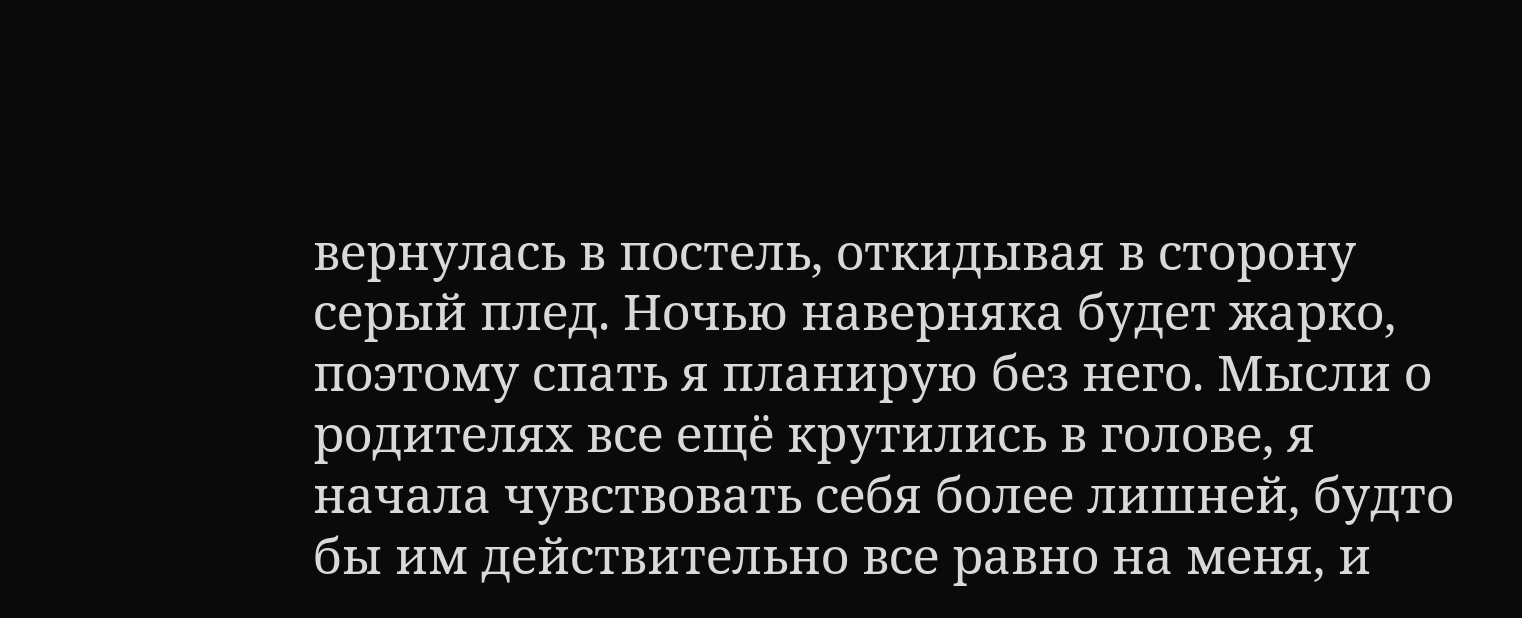вернулась в постель, откидывая в сторону серый плед. Ночью наверняка будет жарко, поэтому спать я планирую без него. Мысли о родителях все ещё крутились в голове, я начала чувствовать себя более лишней, будто бы им действительно все равно на меня, и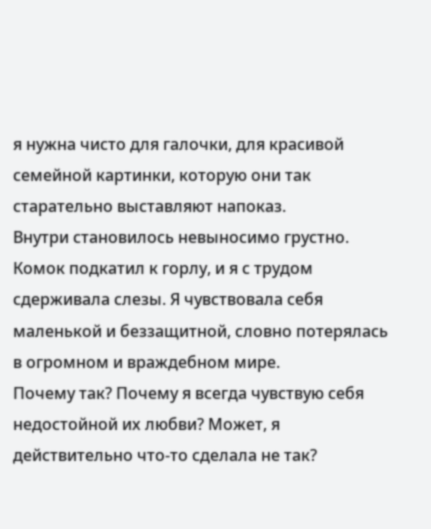я нужна чисто для галочки, для красивой семейной картинки, которую они так старательно выставляют напоказ.
Внутри становилось невыносимо грустно. Комок подкатил к горлу, и я с трудом сдерживала слезы. Я чувствовала себя маленькой и беззащитной, словно потерялась в огромном и враждебном мире.
Почему так? Почему я всегда чувствую себя недостойной их любви? Может, я действительно что-то сделала не так?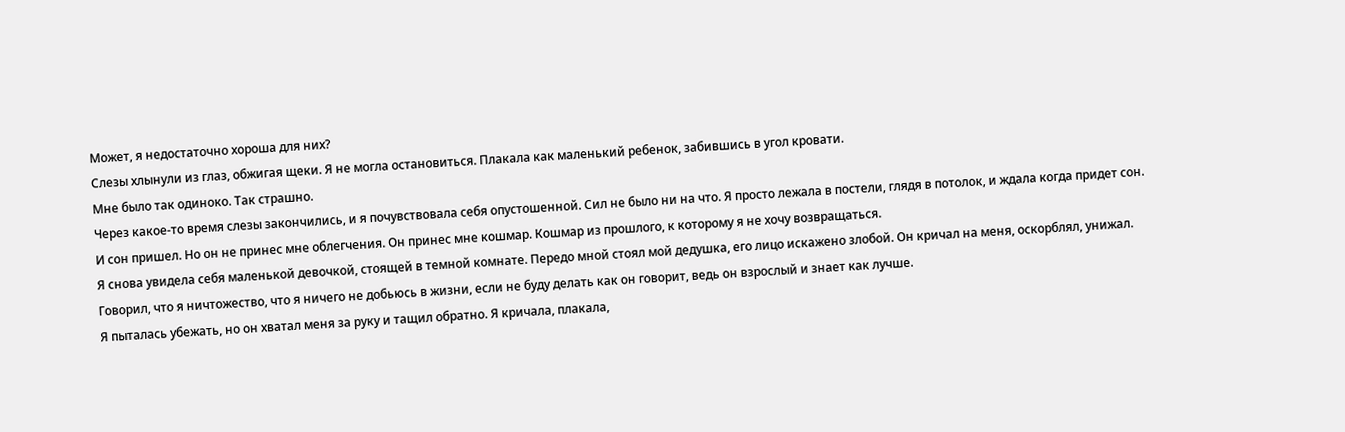Может, я недостаточно хороша для них?
Слезы хлынули из глаз, обжигая щеки. Я не могла остановиться. Плакала как маленький ребенок, забившись в угол кровати.
Мне было так одиноко. Так страшно.
Через какое-то время слезы закончились, и я почувствовала себя опустошенной. Сил не было ни на что. Я просто лежала в постели, глядя в потолок, и ждала когда придет сон.
И сон пришел. Но он не принес мне облегчения. Он принес мне кошмар. Кошмар из прошлого, к которому я не хочу возвращаться.
Я снова увидела себя маленькой девочкой, стоящей в темной комнате. Передо мной стоял мой дедушка, его лицо искажено злобой. Он кричал на меня, оскорблял, унижал. Говорил, что я ничтожество, что я ничего не добьюсь в жизни, если не буду делать как он говорит, ведь он взрослый и знает как лучше.
Я пыталась убежать, но он хватал меня за руку и тащил обратно. Я кричала, плакала,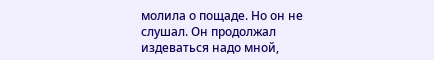молила о пощаде. Но он не слушал. Он продолжал издеваться надо мной,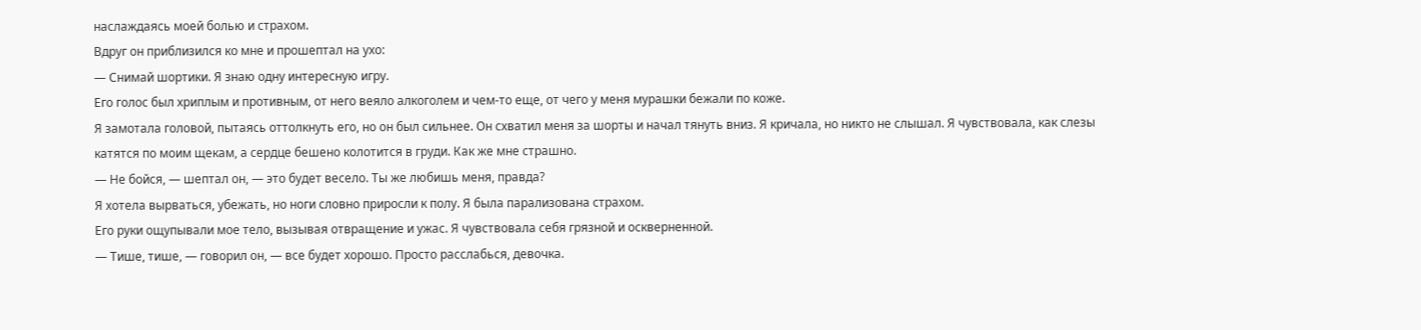наслаждаясь моей болью и страхом.
Вдруг он приблизился ко мне и прошептал на ухо:
— Снимай шортики. Я знаю одну интересную игру.
Его голос был хриплым и противным, от него веяло алкоголем и чем-то еще, от чего у меня мурашки бежали по коже.
Я замотала головой, пытаясь оттолкнуть его, но он был сильнее. Он схватил меня за шорты и начал тянуть вниз. Я кричала, но никто не слышал. Я чувствовала, как слезы катятся по моим щекам, а сердце бешено колотится в груди. Как же мне страшно.
— Не бойся, — шептал он, — это будет весело. Ты же любишь меня, правда?
Я хотела вырваться, убежать, но ноги словно приросли к полу. Я была парализована страхом.
Его руки ощупывали мое тело, вызывая отвращение и ужас. Я чувствовала себя грязной и оскверненной.
— Тише, тише, — говорил он, — все будет хорошо. Просто расслабься, девочка.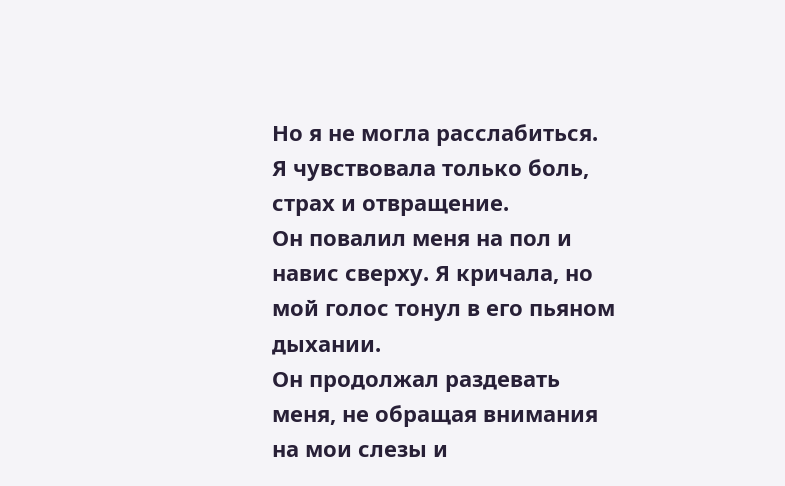Но я не могла расслабиться. Я чувствовала только боль, страх и отвращение.
Он повалил меня на пол и навис сверху. Я кричала, но мой голос тонул в его пьяном дыхании.
Он продолжал раздевать меня, не обращая внимания на мои слезы и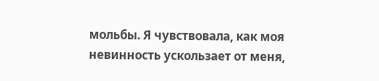мольбы. Я чувствовала, как моя невинность ускользает от меня,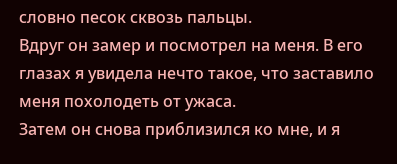словно песок сквозь пальцы.
Вдруг он замер и посмотрел на меня. В его глазах я увидела нечто такое, что заставило меня похолодеть от ужаса.
Затем он снова приблизился ко мне, и я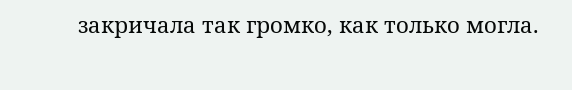закричала так громко, как только могла.